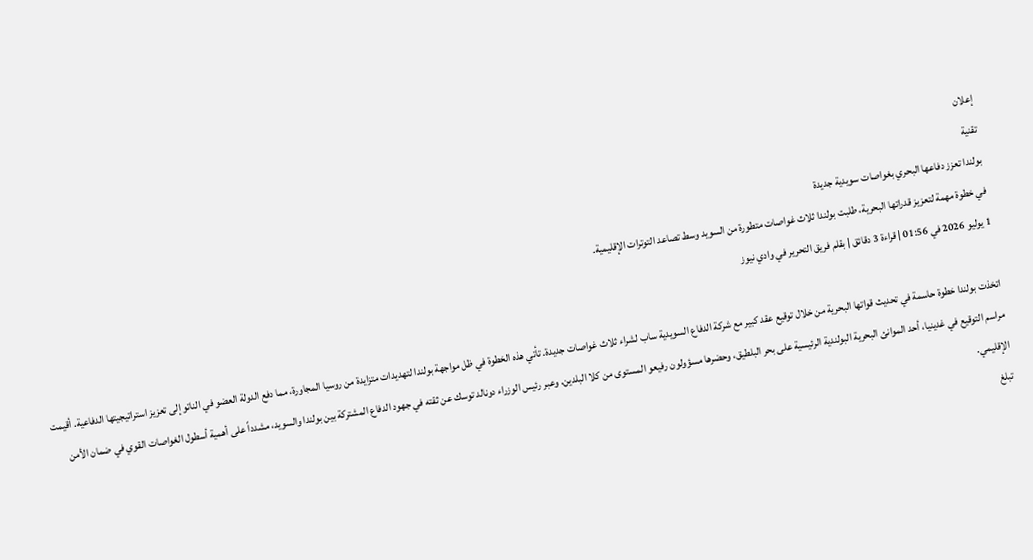إعلان
تقنية
بولندا تعزز دفاعها البحري بغواصات سويدية جديدة
في خطوة مهمة لتعزيز قدراتها البحرية، طلبت بولندا ثلاث غواصات متطورة من السويد وسط تصاعد التوترات الإقليمية.
1 يوليو 2026 في 01:56 | قراءة 3 دقائق | بقلم فريق التحرير في وادي نيوز

اتخذت بولندا خطوة حاسمة في تحديث قواتها البحرية من خلال توقيع عقد كبير مع شركة الدفاع السويدية ساب لشراء ثلاث غواصات جديدة. تأتي هذه الخطوة في ظل مواجهة بولندا لتهديدات متزايدة من روسيا المجاورة، مما دفع الدولة العضو في الناتو إلى تعزيز استراتيجيتها الدفاعية. أقيمت مراسم التوقيع في غدينيا، أحد الموانئ البحرية البولندية الرئيسية على بحر البلطيق، وحضرها مسؤولون رفيعو المستوى من كلا البلدين. وعبر رئيس الوزراء دونالد توسك عن ثقته في جهود الدفاع المشتركة بين بولندا والسويد، مشدداً على أهمية أسطول الغواصات القوي في ضمان الأمن الإقليمي.
تبلغ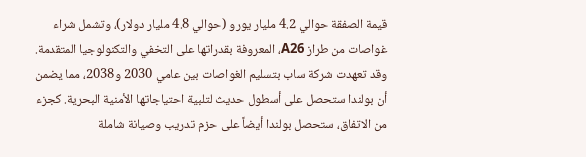قيمة الصفقة حوالي 4.2 مليار يورو (حوالي 4.8 مليار دولار)، وتشمل شراء غواصات من طراز A26، المعروفة بقدراتها على التخفي والتكنولوجيا المتقدمة. وقد تعهدت شركة ساب بتسليم الغواصات بين عامي 2030 و2038، مما يضمن أن بولندا ستحصل على أسطول حديث لتلبية احتياجاتها الأمنية البحرية. كجزء من الاتفاق، ستحصل بولندا أيضاً على حزم تدريب وصيانة شاملة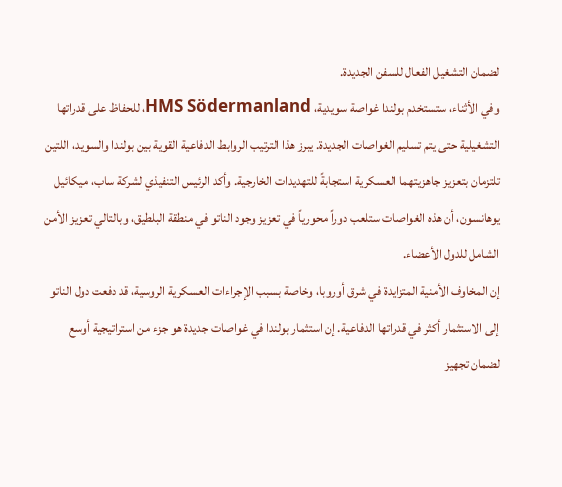لضمان التشغيل الفعال للسفن الجديدة.
وفي الأثناء، ستستخدم بولندا غواصة سويدية، HMS Södermanland، للحفاظ على قدراتها التشغيلية حتى يتم تسليم الغواصات الجديدة. يبرز هذا الترتيب الروابط الدفاعية القوية بين بولندا والسويد، اللتين تلتزمان بتعزيز جاهزيتهما العسكرية استجابةً للتهديدات الخارجية. وأكد الرئيس التنفيذي لشركة ساب، ميكائيل يوهانسون، أن هذه الغواصات ستلعب دوراً محورياً في تعزيز وجود الناتو في منطقة البلطيق، وبالتالي تعزيز الأمن الشامل للدول الأعضاء.
إن المخاوف الأمنية المتزايدة في شرق أوروبا، وخاصة بسبب الإجراءات العسكرية الروسية، قد دفعت دول الناتو إلى الاستثمار أكثر في قدراتها الدفاعية. إن استثمار بولندا في غواصات جديدة هو جزء من استراتيجية أوسع لضمان تجهيز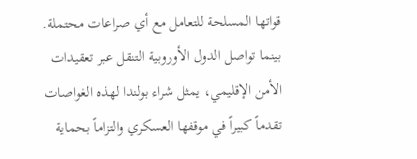قواتها المسلحة للتعامل مع أي صراعات محتملة. بينما تواصل الدول الأوروبية التنقل عبر تعقيدات الأمن الإقليمي، يمثل شراء بولندا لهذه الغواصات تقدماً كبيراً في موقفها العسكري والتزاماً بحماية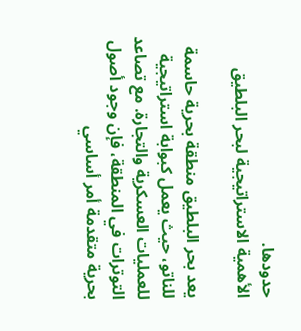حدودها.
الأهمية الاستراتيجية لبحر البلطيق

يعد بحر البلطيق منطقة بحرية حاسمة للناتو، حيث يعمل كبوابة استراتيجية للعمليات العسكرية والتجارة. مع تصاعد التوترات في المنطقة، فإن وجود أصول بحرية متقدمة أمر أساسي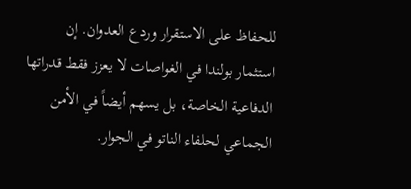للحفاظ على الاستقرار وردع العدوان. إن استثمار بولندا في الغواصات لا يعزز فقط قدراتها الدفاعية الخاصة، بل يسهم أيضاً في الأمن الجماعي لحلفاء الناتو في الجوار.